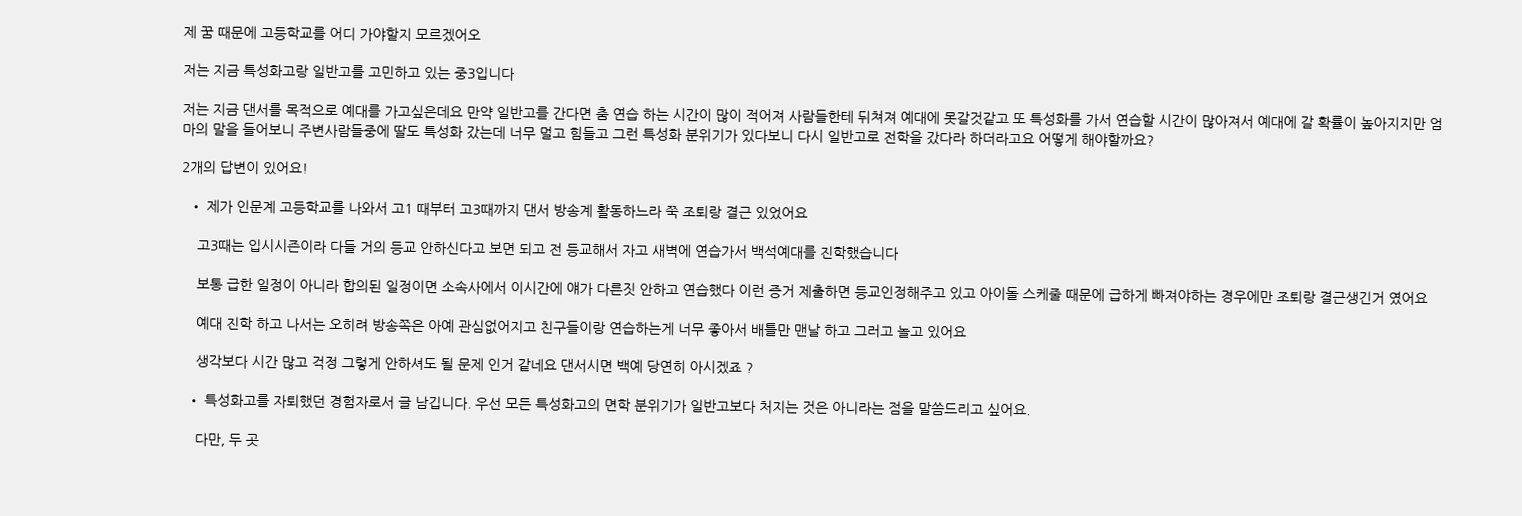제 꿈 때문에 고등학교를 어디 가야할지 모르겠어오

저는 지금 특성화고랑 일반고를 고민하고 있는 중3입니다

저는 지금 댄서를 목적으로 예대를 가고싶은데요 만약 일반고를 간다면 춤 연습 하는 시간이 많이 적어져 사람들한테 뒤쳐져 예대에 못갈것같고 또 특성화를 가서 연습할 시간이 많아져서 예대에 갈 확률이 높아지지만 엄마의 말을 들어보니 주변사람들중에 딸도 특성화 갔는데 너무 멀고 힘들고 그런 특성화 분위기가 있다보니 다시 일반고로 전학을 갔다라 하더라고요 어떻게 해야할까요?

2개의 답변이 있어요!

  • 제가 인문계 고등학교를 나와서 고1 때부터 고3때까지 댄서 방송계 활동하느라 쭉 조퇴랑 결근 있었어요

    고3때는 입시시즌이라 다들 거의 등교 안하신다고 보면 되고 전 등교해서 자고 새벽에 연습가서 백석예대를 진학했습니다

    보통 급한 일정이 아니라 합의된 일정이면 소속사에서 이시간에 얘가 다른짓 안하고 연습했다 이런 증거 제출하면 등교인정해주고 있고 아이돌 스케줄 때문에 급하게 빠져야하는 경우에만 조퇴랑 결근생긴거 였어요

    예대 진학 하고 나서는 오히려 방송쪽은 아예 관심없어지고 친구들이랑 연습하는게 너무 좋아서 배틀만 맨날 하고 그러고 놀고 있어요

    생각보다 시간 많고 걱정 그렇게 안하셔도 될 문제 인거 같네요 댄서시면 백예 당연히 아시겠죠 ?

  • 특성화고를 자퇴했던 경험자로서 글 남깁니다. 우선 모든 특성화고의 면학 분위기가 일반고보다 처지는 것은 아니라는 점을 말씀드리고 싶어요.

    다만, 두 곳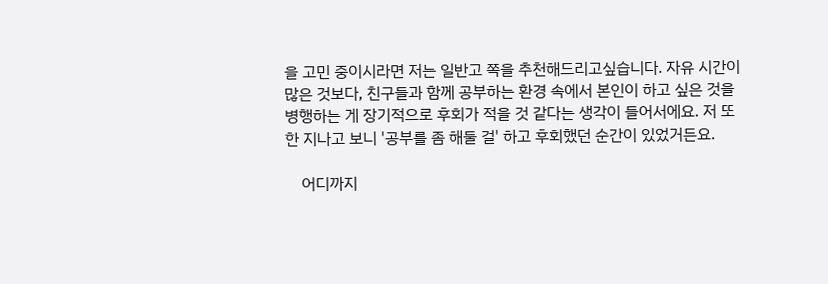을 고민 중이시라면 저는 일반고 쪽을 추천해드리고싶습니다. 자유 시간이 많은 것보다, 친구들과 함께 공부하는 환경 속에서 본인이 하고 싶은 것을 병행하는 게 장기적으로 후회가 적을 것 같다는 생각이 들어서에요. 저 또한 지나고 보니 '공부를 좀 해둘 걸' 하고 후회했던 순간이 있었거든요.

    어디까지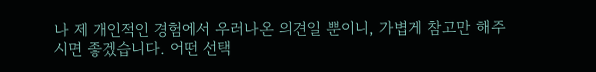나 제 개인적인 경험에서 우러나온 의견일 뿐이니, 가볍게 참고만 해주시면 좋겠습니다. 어떤 선택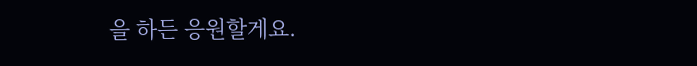을 하든 응원할게요.